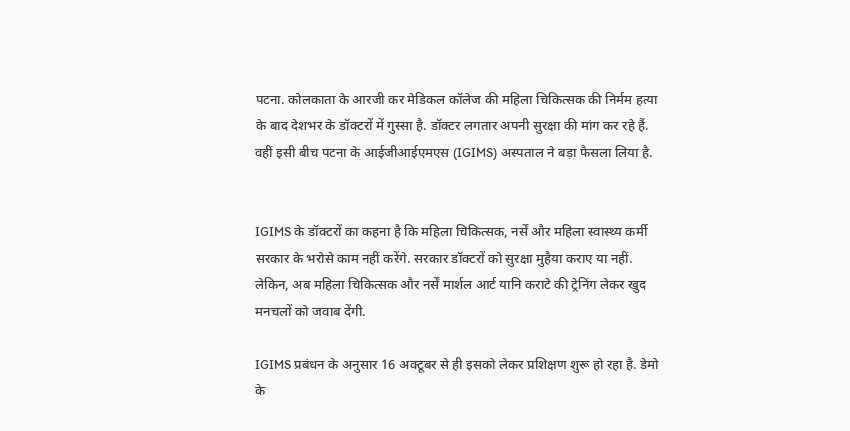पटना. कोलकाता के आरजी कर मेडिकल कॉलेज की महिला चिकित्सक की निर्मम हत्या के बाद देशभर के डॉक्टरों में गुस्सा है. डॉक्टर लगतार अपनी सुरक्षा की मांग कर रहे हैं. वहीं इसी बीच पटना के आईजीआईएमएस (IGIMS) अस्पताल ने बड़ा फैसला लिया है.


IGIMS के डॉक्टरों का कहना है कि महिला चिकित्सक, नर्सें और महिला स्वास्थ्य कर्मी सरकार के भरोसे काम नहीं करेंगे. सरकार डॉक्टरों को सुरक्षा मुहैया कराए या नहीं. लेकिन, अब महिला चिकित्सक और नर्सें मार्शल आर्ट यानि कराटे की ट्रेनिंग लेकर खुद मनचलों को जवाब देंगी.

IGIMS प्रबंधन के अनुसार 16 अक्टूबर से ही इसको लेकर प्रशिक्षण शुरू हो रहा है. डेमो के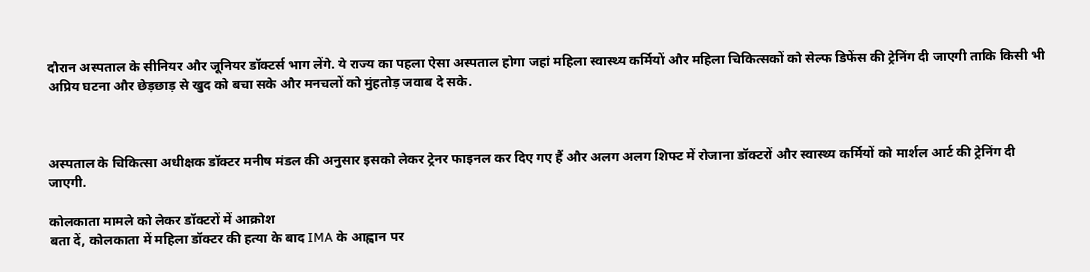दौरान अस्पताल के सीनियर और जूनियर डॉक्टर्स भाग लेंगे. ये राज्य का पहला ऐसा अस्पताल होगा जहां महिला स्वास्थ्य कर्मियों और महिला चिकित्सकों को सेल्फ डिफेंस की ट्रेनिंग दी जाएगी ताकि किसी भी अप्रिय घटना और छेड़छाड़ से खुद को बचा सके और मनचलों को मुंहतोड़ जवाब दे सके.



अस्पताल के चिकित्सा अधीक्षक डॉक्टर मनीष मंडल की अनुसार इसको लेकर ट्रेनर फाइनल कर दिए गए हैं और अलग अलग शिफ्ट में रोजाना डॉक्टरों और स्वास्थ्य कर्मियों को मार्शल आर्ट की ट्रेनिंग दी जाएगी.

कोलकाता मामले को लेकर डॉक्टरों में आक्रोश
बता दें, कोलकाता में महिला डॉक्टर की हत्या के बाद IMA के आह्वान पर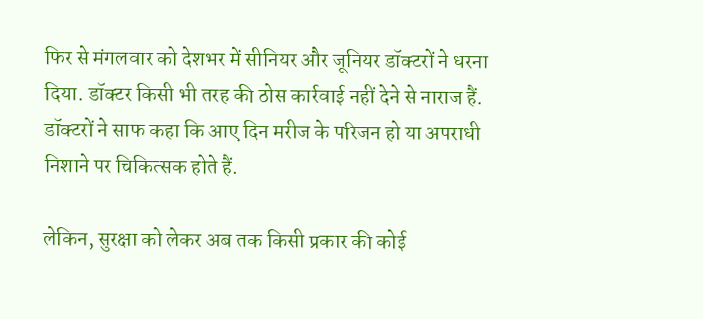फिर से मंगलवार को देशभर में सीनियर और जूनियर डॉक्टरों ने धरना दिया. डॉक्टर किसी भी तरह की ठोस कार्रवाई नहीं देने से नाराज हैं. डॉक्टरों ने साफ कहा कि आए दिन मरीज के परिजन हो या अपराधी निशाने पर चिकित्सक होते हैं.

लेकिन, सुरक्षा को लेकर अब तक किसी प्रकार की कोई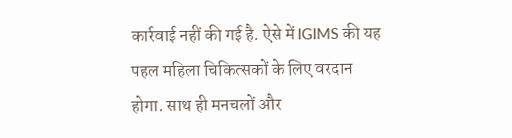कार्रवाई नहीं की गई है. ऐसे में IGIMS की यह पहल महिला चिकित्सकों के लिए वरदान होगा. साथ ही मनचलों और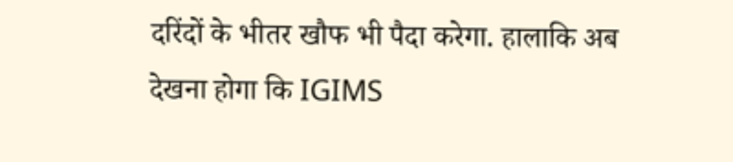दरिंदों के भीतर खौफ भी पैदा करेगा. हालाकि अब देखना होगा कि IGIMS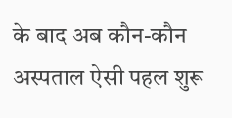के बाद अब कौन-कौन अस्पताल ऐसी पहल शुरू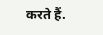करते हैं.